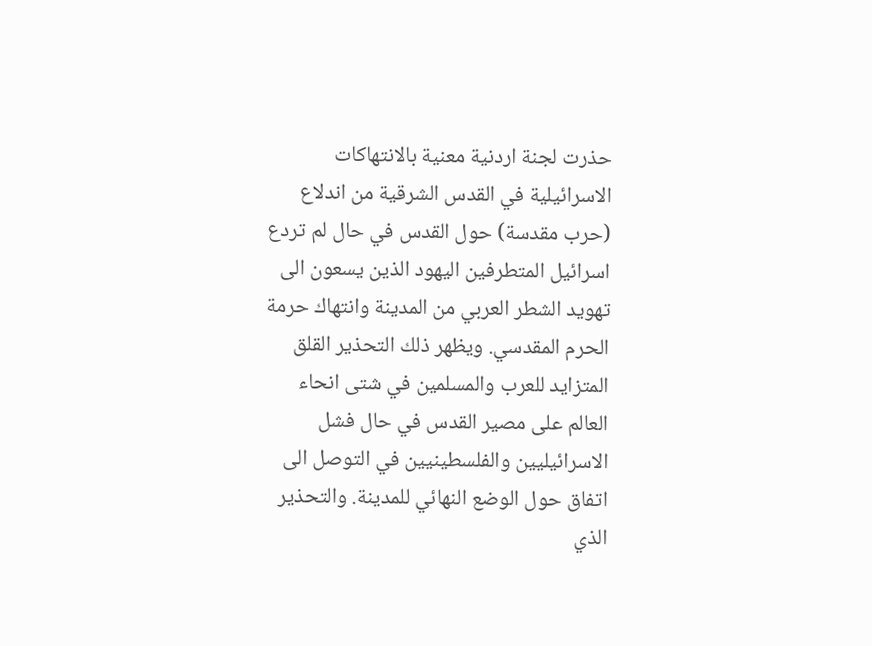حذرت لجنة اردنية معنية بالانتهاكات الاسرائيلية في القدس الشرقية من اندلاع (حرب مقدسة) حول القدس في حال لم تردع اسرائيل المتطرفين اليهود الذين يسعون الى تهويد الشطر العربي من المدينة وانتهاك حرمة الحرم المقدسي. ويظهر ذلك التحذير القلق المتزايد للعرب والمسلمين في شتى انحاء العالم على مصير القدس في حال فشل الاسرائيليين والفلسطينيين في التوصل الى اتفاق حول الوضع النهائي للمدينة. والتحذير الذي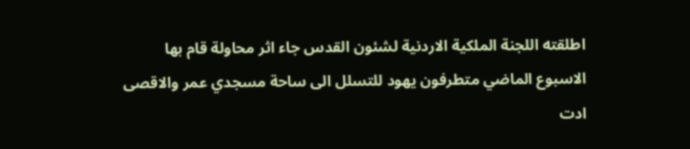اطلقته اللجنة الملكية الاردنية لشئون القدس جاء اثر محاولة قام بها الاسبوع الماضي متطرفون يهود للتسلل الى ساحة مسجدي عمر والاقصى ادت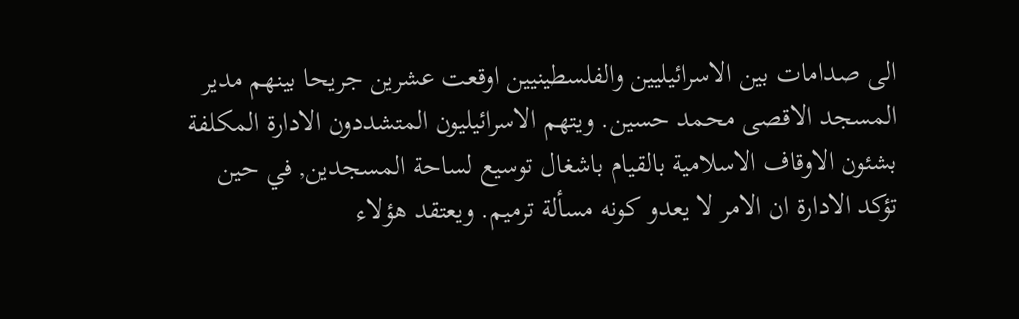الى صدامات بين الاسرائيليين والفلسطينيين اوقعت عشرين جريحا بينهم مدير المسجد الاقصى محمد حسين. ويتهم الاسرائيليون المتشددون الادارة المكلفة بشئون الاوقاف الاسلامية بالقيام باشغال توسيع لساحة المسجدين, في حين تؤكد الادارة ان الامر لا يعدو كونه مسألة ترميم. ويعتقد هؤلاء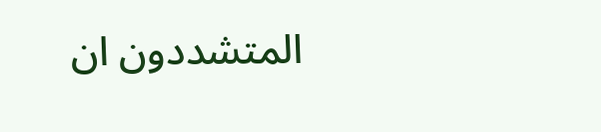المتشددون ان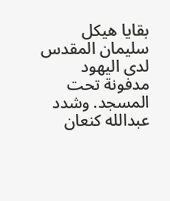بقايا هيكل سليمان المقدس لدى اليهود مدفونة تحت المسجد. وشدد عبدالله كنعان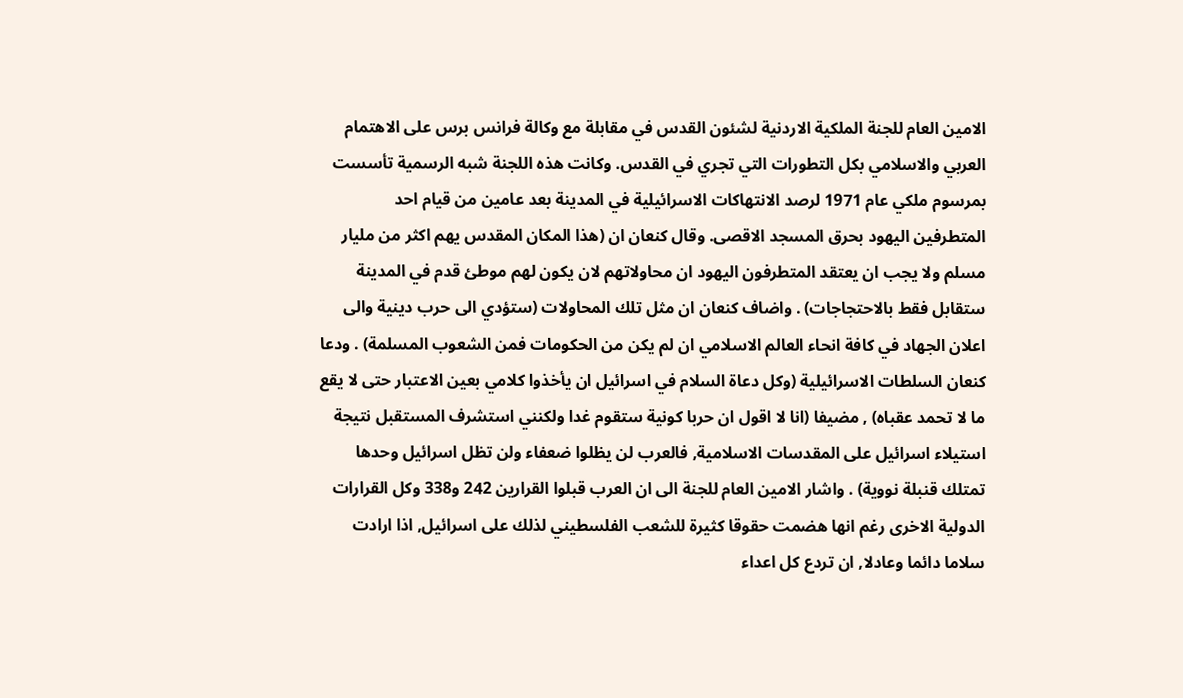الامين العام للجنة الملكية الاردنية لشئون القدس في مقابلة مع وكالة فرانس برس على الاهتمام العربي والاسلامي بكل التطورات التي تجري في القدس. وكانت هذه اللجنة شبه الرسمية تأسست بمرسوم ملكي عام 1971 لرصد الانتهاكات الاسرائيلية في المدينة بعد عامين من قيام احد المتطرفين اليهود بحرق المسجد الاقصى. وقال كنعان ان (هذا المكان المقدس يهم اكثر من مليار مسلم ولا يجب ان يعتقد المتطرفون اليهود ان محاولاتهم لان يكون لهم موطئ قدم في المدينة ستقابل فقط بالاحتجاجات) . واضاف كنعان ان مثل تلك المحاولات (ستؤدي الى حرب دينية والى اعلان الجهاد في كافة انحاء العالم الاسلامي ان لم يكن من الحكومات فمن الشعوب المسلمة) . ودعا كنعان السلطات الاسرائيلية (وكل دعاة السلام في اسرائيل ان يأخذوا كلامي بعين الاعتبار حتى لا يقع ما لا تحمد عقباه) , مضيفا (انا لا اقول ان حربا كونية ستقوم غدا ولكنني استشرف المستقبل نتيجة استيلاء اسرائيل على المقدسات الاسلامية, فالعرب لن يظلوا ضعفاء ولن تظل اسرائيل وحدها تمتلك قنبلة نووية) . واشار الامين العام للجنة الى ان العرب قبلوا القرارين 242 و338 وكل القرارات الدولية الاخرى رغم انها هضمت حقوقا كثيرة للشعب الفلسطيني لذلك على اسرائيل, اذا ارادت سلاما دائما وعادلا, ان تردع كل اعداء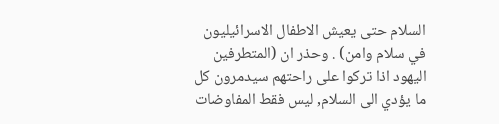السلام حتى يعيش الاطفال الاسرائيليون في سلام وامن) . وحذر ان (المتطرفين اليهود اذا تركوا على راحتهم سيدمرون كل ما يؤدي الى السلام, ليس فقط المفاوضات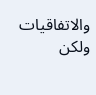والاتفاقيات ولكن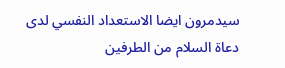سيدمرون ايضا الاستعداد النفسي لدى دعاة السلام من الطرفين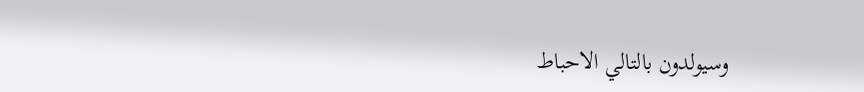وسيولدون بالتالي الاحباط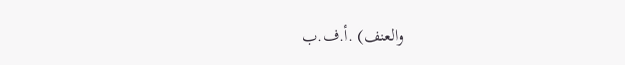والعنف) .أ.ف.ب